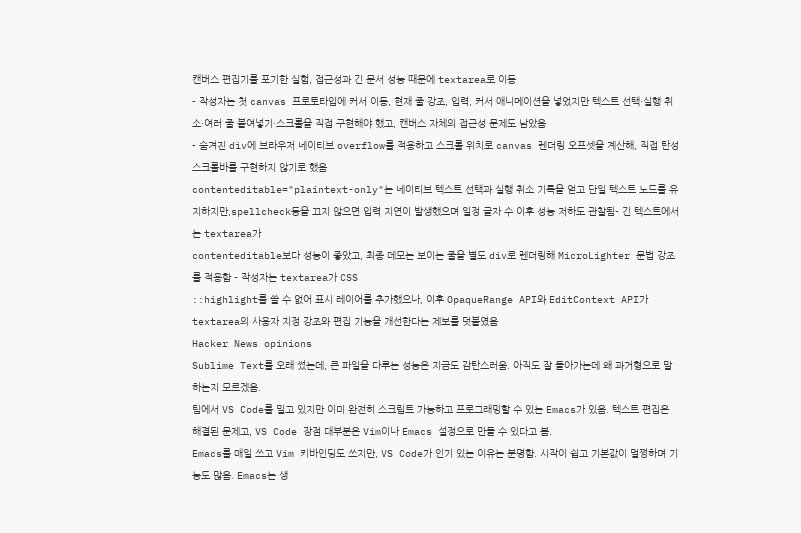캔버스 편집기를 포기한 실험, 접근성과 긴 문서 성능 때문에 textarea로 이동
- 작성자는 첫 canvas 프로토타입에 커서 이동, 현재 줄 강조, 입력, 커서 애니메이션을 넣었지만 텍스트 선택·실행 취소·여러 줄 붙여넣기·스크롤을 직접 구현해야 했고, 캔버스 자체의 접근성 문제도 남았음
- 숨겨진 div에 브라우저 네이티브 overflow를 적용하고 스크롤 위치로 canvas 렌더링 오프셋을 계산해, 직접 탄성 스크롤바를 구현하지 않기로 했음
contenteditable="plaintext-only"는 네이티브 텍스트 선택과 실행 취소 기록을 얻고 단일 텍스트 노드를 유지하지만,spellcheck등을 끄지 않으면 입력 지연이 발생했으며 일정 글자 수 이후 성능 저하도 관찰됨- 긴 텍스트에서는 textarea가
contenteditable보다 성능이 좋았고, 최종 데모는 보이는 줄을 별도 div로 렌더링해 MicroLighter 문법 강조를 적용함 - 작성자는 textarea가 CSS
::highlight를 쓸 수 없어 표시 레이어를 추가했으나, 이후 OpaqueRange API와 EditContext API가 textarea의 사용자 지정 강조와 편집 기능을 개선한다는 제보를 덧붙였음
Hacker News opinions
Sublime Text를 오래 썼는데, 큰 파일을 다루는 성능은 지금도 감탄스러움. 아직도 잘 돌아가는데 왜 과거형으로 말하는지 모르겠음.
팀에서 VS Code를 밀고 있지만 이미 완전히 스크립트 가능하고 프로그래밍할 수 있는 Emacs가 있음. 텍스트 편집은 해결된 문제고, VS Code 장점 대부분은 Vim이나 Emacs 설정으로 만들 수 있다고 봄.
Emacs를 매일 쓰고 Vim 키바인딩도 쓰지만, VS Code가 인기 있는 이유는 분명함. 시작이 쉽고 기본값이 멀쩡하며 기능도 많음. Emacs는 생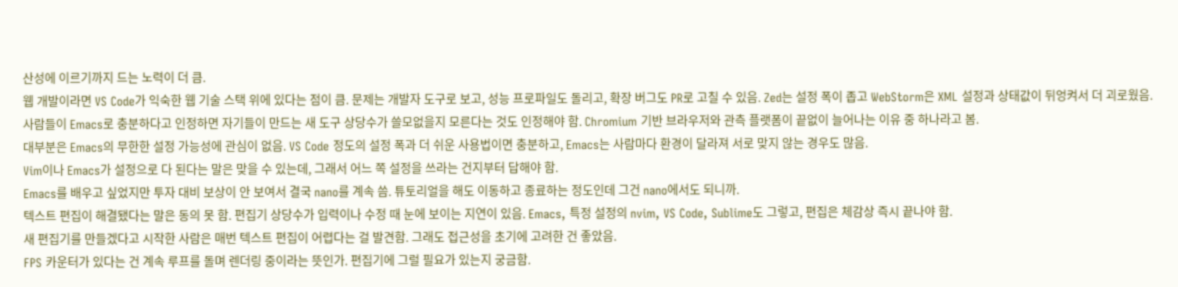산성에 이르기까지 드는 노력이 더 큼.
웹 개발이라면 VS Code가 익숙한 웹 기술 스택 위에 있다는 점이 큼. 문제는 개발자 도구로 보고, 성능 프로파일도 돌리고, 확장 버그도 PR로 고칠 수 있음. Zed는 설정 폭이 좁고 WebStorm은 XML 설정과 상태값이 뒤엉켜서 더 괴로웠음.
사람들이 Emacs로 충분하다고 인정하면 자기들이 만드는 새 도구 상당수가 쓸모없을지 모른다는 것도 인정해야 함. Chromium 기반 브라우저와 관측 플랫폼이 끝없이 늘어나는 이유 중 하나라고 봄.
대부분은 Emacs의 무한한 설정 가능성에 관심이 없음. VS Code 정도의 설정 폭과 더 쉬운 사용법이면 충분하고, Emacs는 사람마다 환경이 달라져 서로 맞지 않는 경우도 많음.
Vim이나 Emacs가 설정으로 다 된다는 말은 맞을 수 있는데, 그래서 어느 쪽 설정을 쓰라는 건지부터 답해야 함.
Emacs를 배우고 싶었지만 투자 대비 보상이 안 보여서 결국 nano를 계속 씀. 튜토리얼을 해도 이동하고 종료하는 정도인데 그건 nano에서도 되니까.
텍스트 편집이 해결됐다는 말은 동의 못 함. 편집기 상당수가 입력이나 수정 때 눈에 보이는 지연이 있음. Emacs, 특정 설정의 nvim, VS Code, Sublime도 그렇고, 편집은 체감상 즉시 끝나야 함.
새 편집기를 만들겠다고 시작한 사람은 매번 텍스트 편집이 어렵다는 걸 발견함. 그래도 접근성을 초기에 고려한 건 좋았음.
FPS 카운터가 있다는 건 계속 루프를 돌며 렌더링 중이라는 뜻인가. 편집기에 그럴 필요가 있는지 궁금함.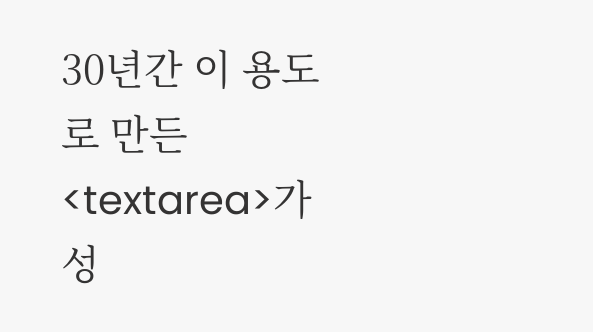30년간 이 용도로 만든 <textarea>가 성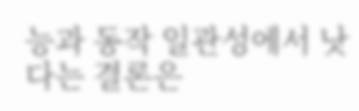능과 동작 일관성에서 낫다는 결론은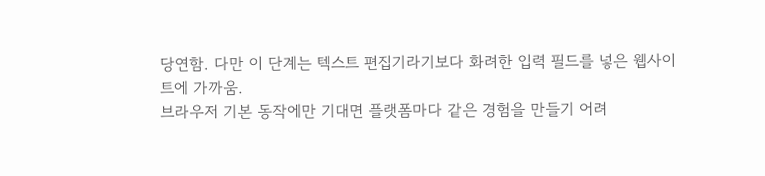당연함. 다만 이 단계는 텍스트 편집기라기보다 화려한 입력 필드를 넣은 웹사이트에 가까움.
브라우저 기본 동작에만 기대면 플랫폼마다 같은 경험을 만들기 어려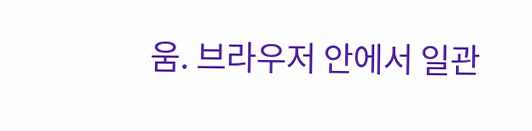움. 브라우저 안에서 일관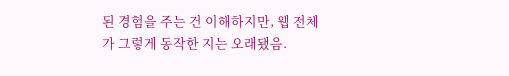된 경험을 주는 건 이해하지만, 웹 전체가 그렇게 동작한 지는 오래됐음.